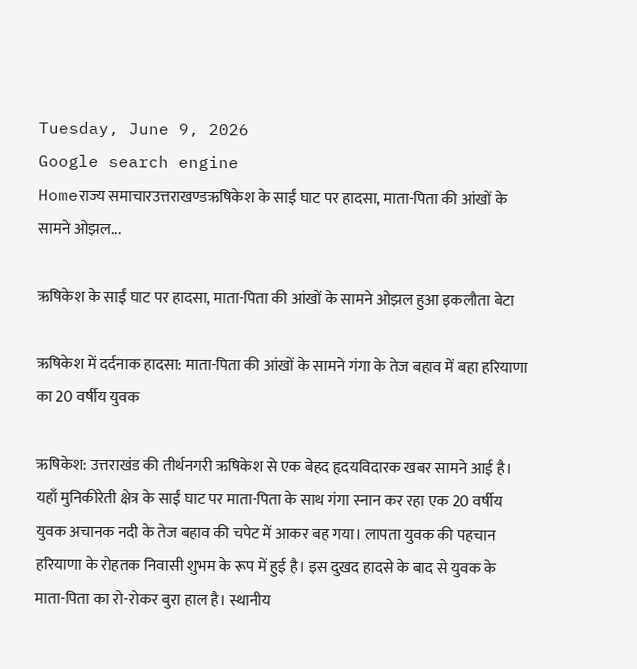Tuesday, June 9, 2026
Google search engine
Homeराज्य समाचारउत्तराखण्डऋषिकेश के साईं घाट पर हादसा, माता-पिता की आंखों के सामने ओझल...

ऋषिकेश के साईं घाट पर हादसा, माता-पिता की आंखों के सामने ओझल हुआ इकलौता बेटा

ऋषिकेश में दर्दनाक हादसा: माता-पिता की आंखों के सामने गंगा के तेज बहाव में बहा हरियाणा का 20 वर्षीय युवक

ऋषिकेश: उत्तराखंड की तीर्थनगरी ऋषिकेश से एक बेहद हृदयविदारक खबर सामने आई है। यहाँ मुनिकीरेती क्षेत्र के साईं घाट पर माता-पिता के साथ गंगा स्नान कर रहा एक 20 वर्षीय युवक अचानक नदी के तेज बहाव की चपेट में आकर बह गया। लापता युवक की पहचान हरियाणा के रोहतक निवासी शुभम के रूप में हुई है। इस दुखद हादसे के बाद से युवक के माता-पिता का रो-रोकर बुरा हाल है। स्थानीय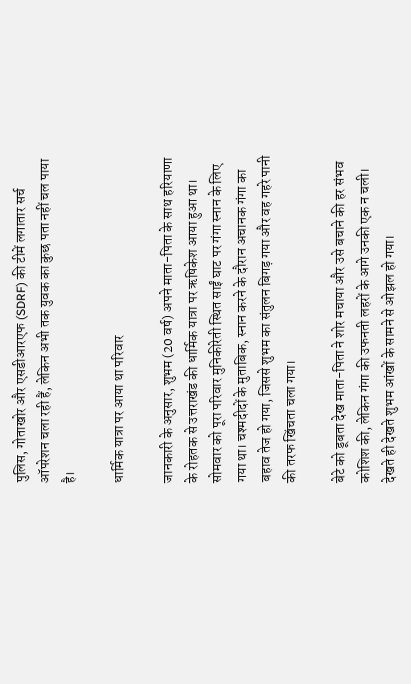पुलिस, गोताखोर और एसडीआरएफ (SDRF) की टीमें लगातार सर्च ऑपरेशन चला रही हैं, लेकिन अभी तक युवक का कुछ पता नहीं चल पाया है।

धार्मिक यात्रा पर आया था परिवार

जानकारी के अनुसार, शुभम (20 वर्ष) अपने माता-पिता के साथ हरियाणा के रोहतक से उत्तराखंड की धार्मिक यात्रा पर ऋषिकेश आया हुआ था। सोमवार को पूरा परिवार मुनिकीरेती स्थित साईं घाट पर गंगा स्नान के लिए गया था। चश्मदीदों के मुताबिक, स्नान करने के दौरान अचानक गंगा का बहाव तेज हो गया, जिससे शुभम का संतुलन बिगड़ गया और वह गहरे पानी की तरफ खिंचता चला गया।

बेटे को डूबता देख माता-पिता ने शोर मचाया और उसे बचाने की हर संभव कोशिश की, लेकिन गंगा की उफनती लहरों के आगे उनकी एक न चली। देखते ही देखते शुभम आंखों के सामने से ओझल हो गया।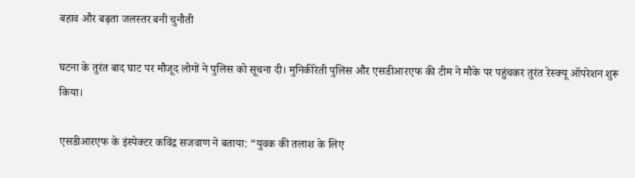बहाव और बढ़ता जलस्तर बनी चुनौती

घटना के तुरंत बाद घाट पर मौजूद लोगों ने पुलिस को सूचना दी। मुनिकीरेती पुलिस और एसडीआरएफ की टीम ने मौके पर पहुंचकर तुरंत रेस्क्यू ऑपरेशन शुरू किया।

एसडीआरएफ के इंस्पेक्टर कविंद्र सजवाण ने बताया: “युवक की तलाश के लिए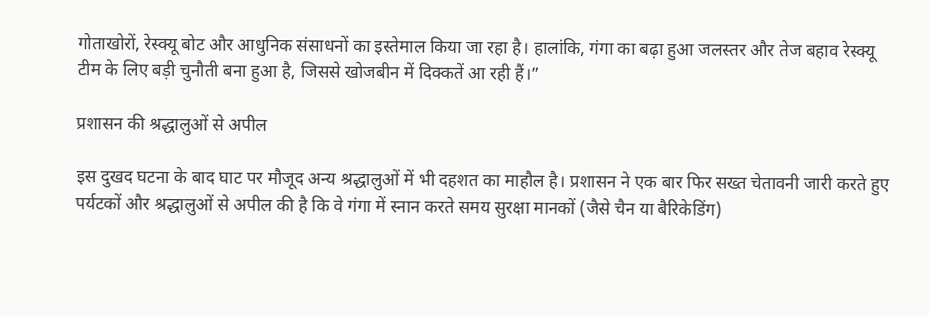गोताखोरों, रेस्क्यू बोट और आधुनिक संसाधनों का इस्तेमाल किया जा रहा है। हालांकि, गंगा का बढ़ा हुआ जलस्तर और तेज बहाव रेस्क्यू टीम के लिए बड़ी चुनौती बना हुआ है, जिससे खोजबीन में दिक्कतें आ रही हैं।”

प्रशासन की श्रद्धालुओं से अपील

इस दुखद घटना के बाद घाट पर मौजूद अन्य श्रद्धालुओं में भी दहशत का माहौल है। प्रशासन ने एक बार फिर सख्त चेतावनी जारी करते हुए पर्यटकों और श्रद्धालुओं से अपील की है कि वे गंगा में स्नान करते समय सुरक्षा मानकों (जैसे चैन या बैरिकेडिंग)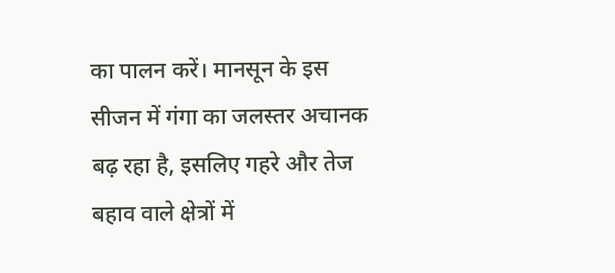का पालन करें। मानसून के इस सीजन में गंगा का जलस्तर अचानक बढ़ रहा है, इसलिए गहरे और तेज बहाव वाले क्षेत्रों में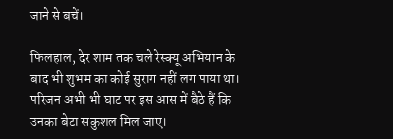जाने से बचें।

फिलहाल, देर शाम तक चले रेस्क्यू अभियान के बाद भी शुभम का कोई सुराग नहीं लग पाया था। परिजन अभी भी घाट पर इस आस में बैठे हैं कि उनका बेटा सकुशल मिल जाए।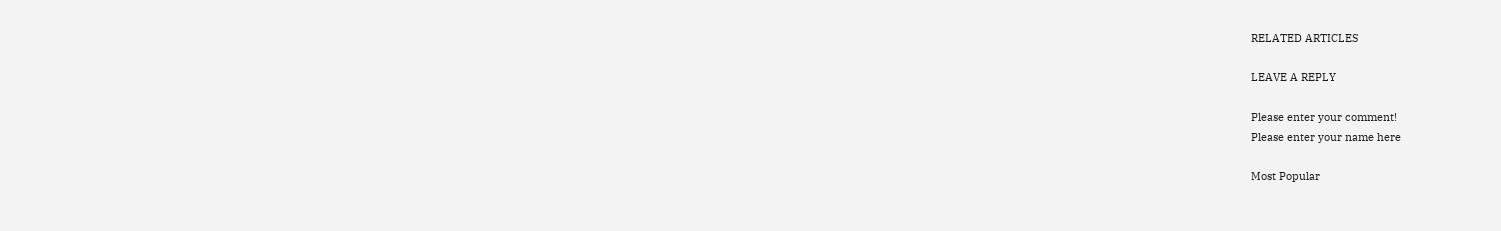RELATED ARTICLES

LEAVE A REPLY

Please enter your comment!
Please enter your name here

Most Popular